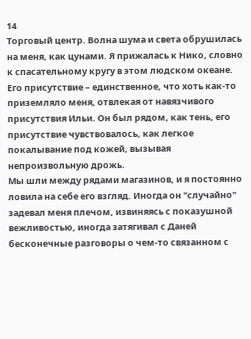14
Торговый центр. Волна шума и света обрушилась на меня, как цунами. Я прижалась к Нико, словно к спасательному кругу в этом людском океане. Его присутствие – единственное, что хоть как-то приземляло меня, отвлекая от навязчивого присутствия Ильи. Он был рядом, как тень, его присутствие чувствовалось, как легкое покалывание под кожей, вызывая непроизвольную дрожь.
Мы шли между рядами магазинов, и я постоянно ловила на себе его взгляд. Иногда он "случайно" задевал меня плечом, извиняясь с показушной вежливостью, иногда затягивал с Даней бесконечные разговоры о чем-то связанном с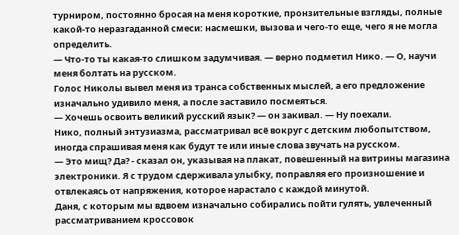турниром, постоянно бросая на меня короткие, пронзительные взгляды, полные какой-то неразгаданной смеси: насмешки, вызова и чего-то еще, чего я не могла определить.
— Что-то ты какая-то слишком задумчивая. — верно подметил Нико. — О, научи меня болтать на русском.
Голос Николы вывел меня из транса собственных мыслей, а его предложение изначально удивило меня, а после заставило посмеяться.
— Хочешь освоить великий русский язык? — он закивал. — Ну поехали.
Нико, полный энтузиазма, рассматривал всё вокруг с детским любопытством, иногда спрашивая меня как будут те или иные слова звучать на русском.
— Это мищ? Да? - сказал он, указывая на плакат, повешенный на витрины магазина электроники. Я с трудом сдерживала улыбку, поправляя его произношение и отвлекаясь от напряжения, которое нарастало с каждой минутой.
Даня, с которым мы вдвоем изначально собирались пойти гулять, увлеченный рассматриванием кроссовок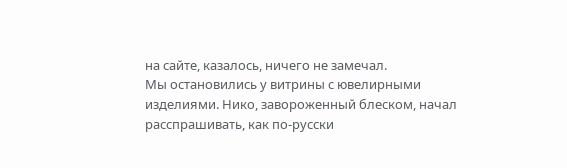на сайте, казалось, ничего не замечал.
Мы остановились у витрины с ювелирными изделиями. Нико, завороженный блеском, начал расспрашивать, как по-русски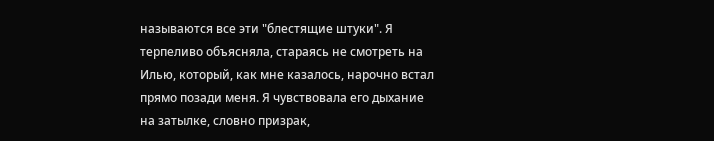называются все эти "блестящие штуки". Я терпеливо объясняла, стараясь не смотреть на Илью, который, как мне казалось, нарочно встал прямо позади меня. Я чувствовала его дыхание на затылке, словно призрак,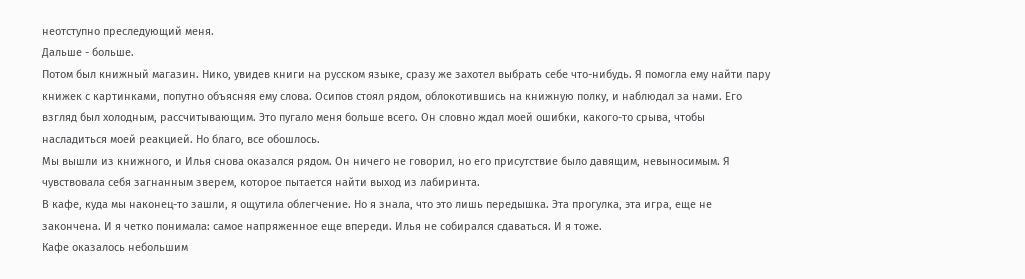неотступно преследующий меня.
Дальше - больше.
Потом был книжный магазин. Нико, увидев книги на русском языке, сразу же захотел выбрать себе что-нибудь. Я помогла ему найти пару книжек с картинками, попутно объясняя ему слова. Осипов стоял рядом, облокотившись на книжную полку, и наблюдал за нами. Его взгляд был холодным, рассчитывающим. Это пугало меня больше всего. Он словно ждал моей ошибки, какого-то срыва, чтобы насладиться моей реакцией. Но благо, все обошлось.
Мы вышли из книжного, и Илья снова оказался рядом. Он ничего не говорил, но его присутствие было давящим, невыносимым. Я чувствовала себя загнанным зверем, которое пытается найти выход из лабиринта.
В кафе, куда мы наконец-то зашли, я ощутила облегчение. Но я знала, что это лишь передышка. Эта прогулка, эта игра, еще не закончена. И я четко понимала: самое напряженное еще впереди. Илья не собирался сдаваться. И я тоже.
Кафе оказалось небольшим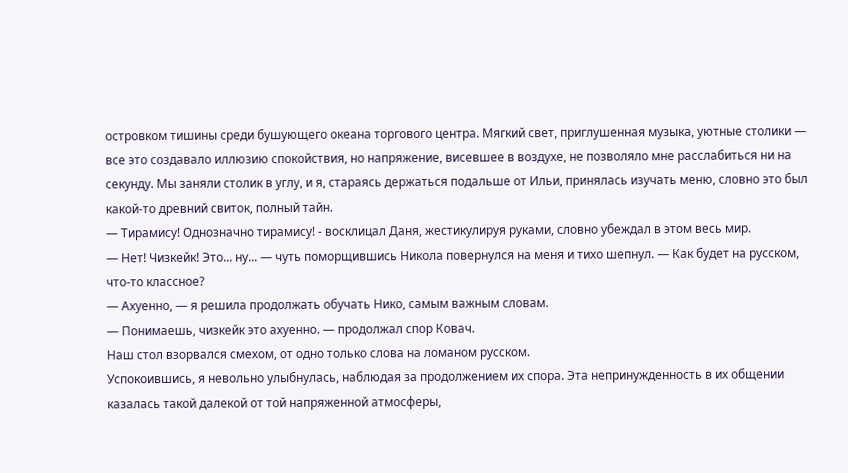островком тишины среди бушующего океана торгового центра. Мягкий свет, приглушенная музыка, уютные столики — все это создавало иллюзию спокойствия, но напряжение, висевшее в воздухе, не позволяло мне расслабиться ни на секунду. Мы заняли столик в углу, и я, стараясь держаться подальше от Ильи, принялась изучать меню, словно это был какой-то древний свиток, полный тайн.
— Тирамису! Однозначно тирамису! - восклицал Даня, жестикулируя руками, словно убеждал в этом весь мир.
— Нет! Чизкейк! Это... ну... — чуть поморщившись Никола повернулся на меня и тихо шепнул. — Как будет на русском, что-то классное?
— Ахуенно, — я решила продолжать обучать Нико, самым важным словам.
— Понимаешь, чизкейк это ахуенно. — продолжал спор Ковач.
Наш стол взорвался смехом, от одно только слова на ломаном русском.
Успокоившись, я невольно улыбнулась, наблюдая за продолжением их спора. Эта непринужденность в их общении казалась такой далекой от той напряженной атмосферы,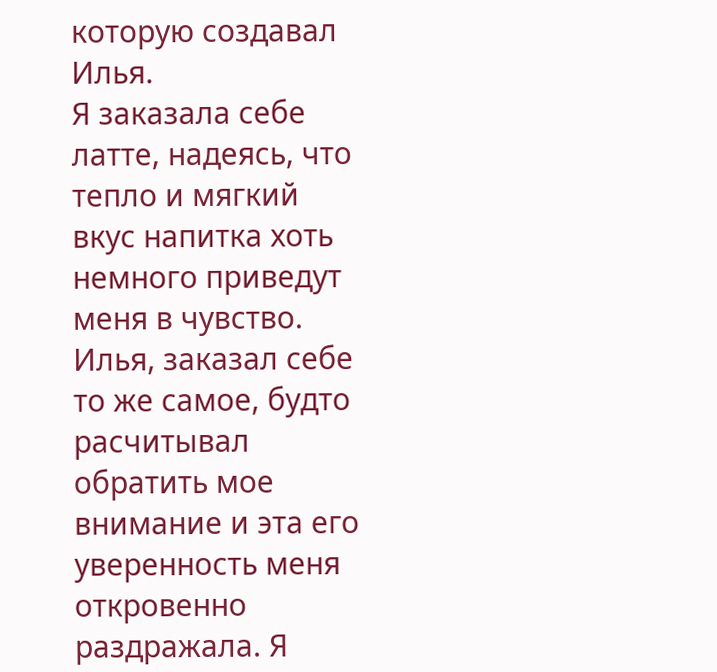которую создавал Илья.
Я заказала себе латте, надеясь, что тепло и мягкий вкус напитка хоть немного приведут меня в чувство. Илья, заказал себе то же самое, будто расчитывал обратить мое внимание и эта его уверенность меня откровенно раздражала. Я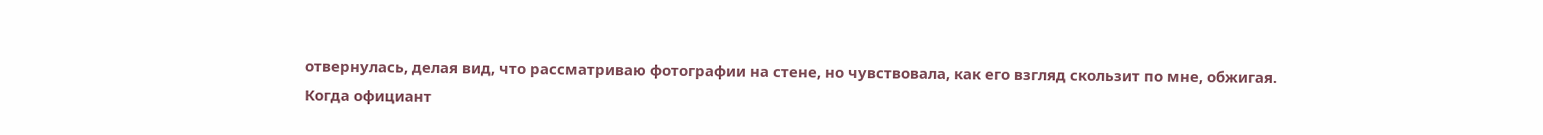отвернулась, делая вид, что рассматриваю фотографии на стене, но чувствовала, как его взгляд скользит по мне, обжигая.
Когда официант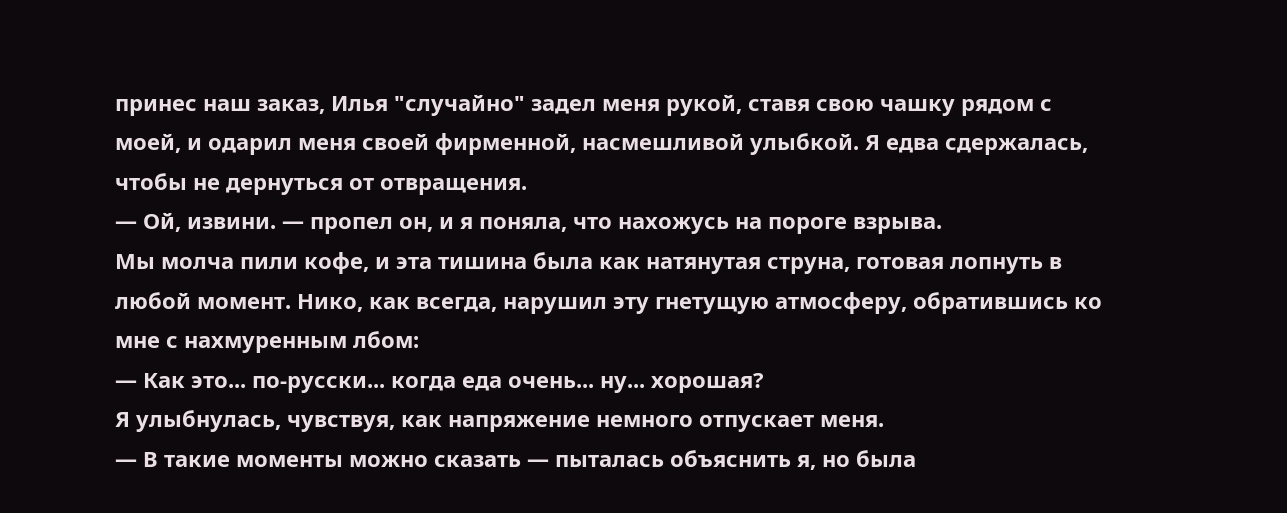принес наш заказ, Илья "случайно" задел меня рукой, ставя свою чашку рядом с моей, и одарил меня своей фирменной, насмешливой улыбкой. Я едва сдержалась, чтобы не дернуться от отвращения.
— Ой, извини. — пропел он, и я поняла, что нахожусь на пороге взрыва.
Мы молча пили кофе, и эта тишина была как натянутая струна, готовая лопнуть в любой момент. Нико, как всегда, нарушил эту гнетущую атмосферу, обратившись ко мне с нахмуренным лбом:
— Как это... по-русски... когда еда очень... ну... хорошая?
Я улыбнулась, чувствуя, как напряжение немного отпускает меня.
— В такие моменты можно сказать — пыталась объяснить я, но была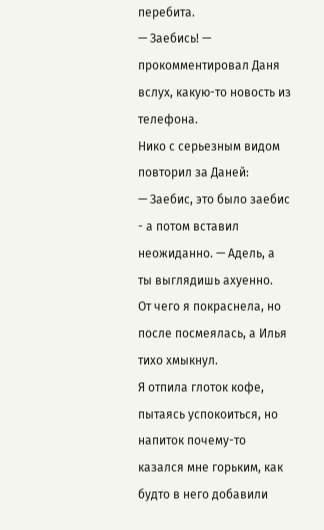перебита.
— Заебись! — прокомментировал Даня вслух, какую-то новость из телефона.
Нико с серьезным видом повторил за Даней:
— Заебис, это было заебис - а потом вставил неожиданно. — Адель, а ты выглядишь ахуенно.
От чего я покраснела, но после посмеялась, а Илья тихо хмыкнул.
Я отпила глоток кофе, пытаясь успокоиться, но напиток почему-то казался мне горьким, как будто в него добавили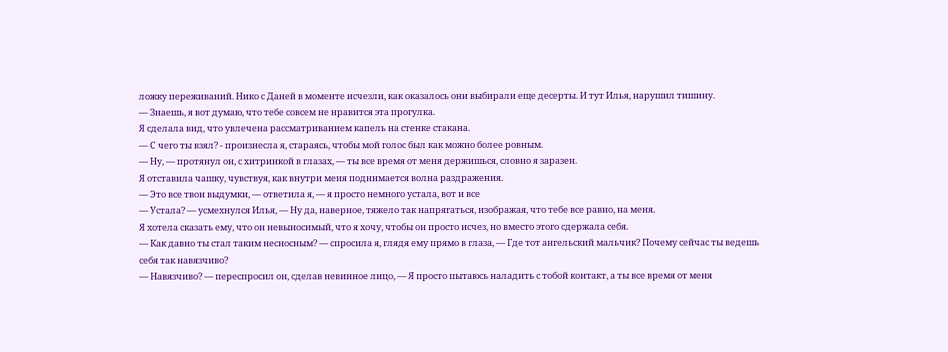ложку переживаний. Нико с Даней в моменте исчезли, как оказалось они выбирали еще десерты. И тут Илья, нарушил тишину.
— Знаешь, я вот думаю, что тебе совсем не нравится эта прогулка.
Я сделала вид, что увлечена рассматриванием капель на стенке стакана.
— С чего ты взял? - произнесла я, стараясь, чтобы мой голос был как можно более ровным.
— Ну, — протянул он, с хитринкой в глазах, — ты все время от меня держишься, словно я заразен.
Я отставила чашку, чувствуя, как внутри меня поднимается волна раздражения.
— Это все твои выдумки, — ответила я, — я просто немного устала, вот и все
— Устала? — усмехнулся Илья, — Ну да, наверное, тяжело так напрягаться, изображая, что тебе все равно, на меня.
Я хотела сказать ему, что он невыносимый, что я хочу, чтобы он просто исчез, но вместо этого сдержала себя.
— Как давно ты стал таким несносным? — спросила я, глядя ему прямо в глаза, — Где тот ангельский мальчик? Почему сейчас ты ведешь себя так навязчиво?
— Навязчиво? — переспросил он, сделав невинное лицо, — Я просто пытаюсь наладить с тобой контакт, а ты все время от меня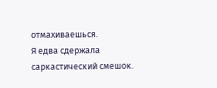отмахиваешься.
Я едва сдержала саркастический смешок.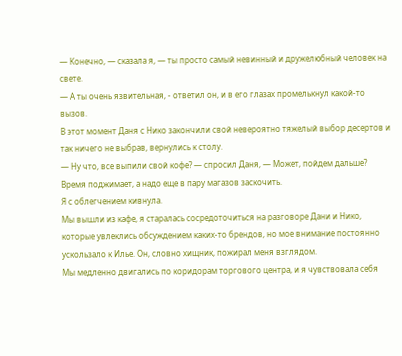— Конечно, — сказала я, — ты просто самый невинный и дружелюбный человек на свете.
— А ты очень язвительная, - ответил он, и в его глазах промелькнул какой-то вызов.
В этот момент Даня с Нико закончили свой невероятно тяжелый выбор десертов и так ничего не выбрав, вернулись к столу.
— Ну что, все выпили свой кофе? — спросил Даня, — Может, пойдем дальше? Время поджимает, а надо еще в пару магазов заскочить.
Я с облегчением кивнула.
Мы вышли из кафе, я старалась сосредоточиться на разговоре Дани и Нико, которые увлеклись обсуждением каких-то брендов, но мое внимание постоянно ускользало к Илье. Он, словно хищник, пожирал меня взглядом.
Мы медленно двигались по коридорам торгового центра, и я чувствовала себя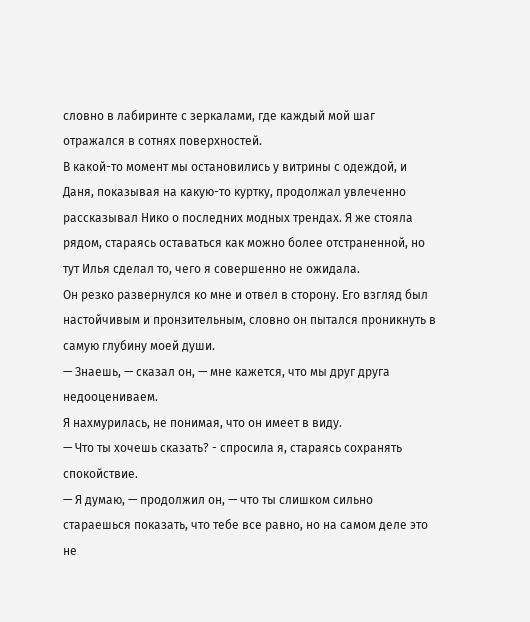словно в лабиринте с зеркалами, где каждый мой шаг отражался в сотнях поверхностей.
В какой-то момент мы остановились у витрины с одеждой, и Даня, показывая на какую-то куртку, продолжал увлеченно рассказывал Нико о последних модных трендах. Я же стояла рядом, стараясь оставаться как можно более отстраненной, но тут Илья сделал то, чего я совершенно не ожидала.
Он резко развернулся ко мне и отвел в сторону. Его взгляд был настойчивым и пронзительным, словно он пытался проникнуть в самую глубину моей души.
— Знаешь, — сказал он, — мне кажется, что мы друг друга недооцениваем.
Я нахмурилась, не понимая, что он имеет в виду.
— Что ты хочешь сказать? - спросила я, стараясь сохранять спокойствие.
— Я думаю, — продолжил он, — что ты слишком сильно стараешься показать, что тебе все равно, но на самом деле это не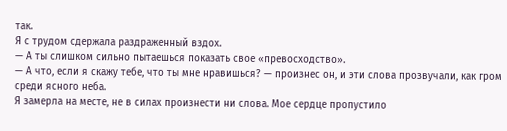так.
Я с трудом сдержала раздраженный вздох.
— А ты слишком сильно пытаешься показать свое «превосходство».
— А что, если я скажу тебе, что ты мне нравишься? — произнес он, и эти слова прозвучали, как гром среди ясного неба.
Я замерла на месте, не в силах произнести ни слова. Мое сердце пропустило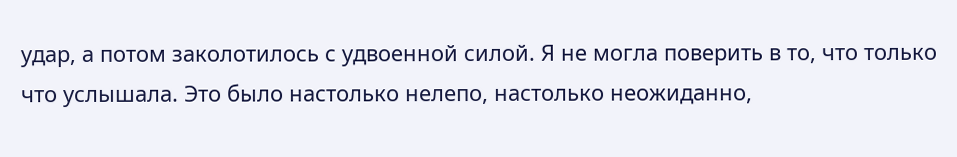удар, а потом заколотилось с удвоенной силой. Я не могла поверить в то, что только что услышала. Это было настолько нелепо, настолько неожиданно,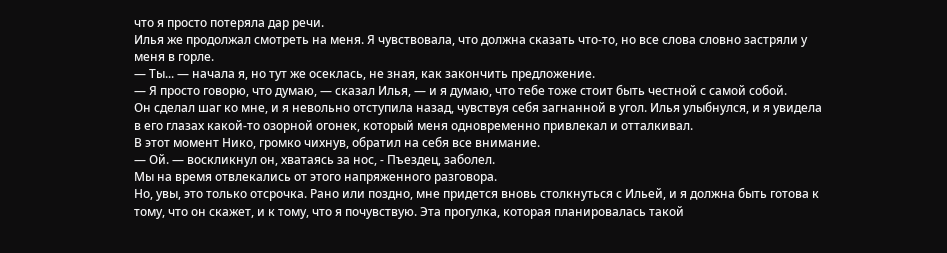что я просто потеряла дар речи.
Илья же продолжал смотреть на меня. Я чувствовала, что должна сказать что-то, но все слова словно застряли у меня в горле.
— Ты... — начала я, но тут же осеклась, не зная, как закончить предложение.
— Я просто говорю, что думаю, — сказал Илья, — и я думаю, что тебе тоже стоит быть честной с самой собой.
Он сделал шаг ко мне, и я невольно отступила назад, чувствуя себя загнанной в угол. Илья улыбнулся, и я увидела в его глазах какой-то озорной огонек, который меня одновременно привлекал и отталкивал.
В этот момент Нико, громко чихнув, обратил на себя все внимание.
— Ой. — воскликнул он, хватаясь за нос, - Пъездец, заболел.
Мы на время отвлекались от этого напряженного разговора.
Но, увы, это только отсрочка. Рано или поздно, мне придется вновь столкнуться с Ильей, и я должна быть готова к тому, что он скажет, и к тому, что я почувствую. Эта прогулка, которая планировалась такой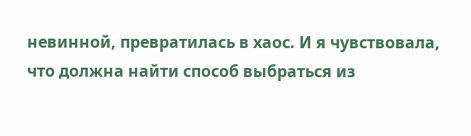невинной, превратилась в хаос. И я чувствовала, что должна найти способ выбраться из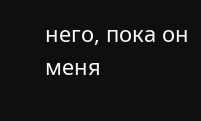него, пока он меня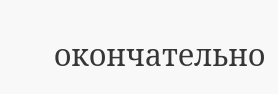окончательно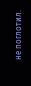не поглотил.